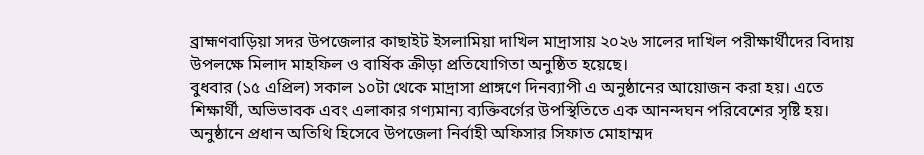ব্রাহ্মণবাড়িয়া সদর উপজেলার কাছাইট ইসলামিয়া দাখিল মাদ্রাসায় ২০২৬ সালের দাখিল পরীক্ষার্থীদের বিদায় উপলক্ষে মিলাদ মাহফিল ও বার্ষিক ক্রীড়া প্রতিযোগিতা অনুষ্ঠিত হয়েছে।
বুধবার (১৫ এপ্রিল) সকাল ১০টা থেকে মাদ্রাসা প্রাঙ্গণে দিনব্যাপী এ অনুষ্ঠানের আয়োজন করা হয়। এতে শিক্ষার্থী, অভিভাবক এবং এলাকার গণ্যমান্য ব্যক্তিবর্গের উপস্থিতিতে এক আনন্দঘন পরিবেশের সৃষ্টি হয়।
অনুষ্ঠানে প্রধান অতিথি হিসেবে উপজেলা নির্বাহী অফিসার সিফাত মোহাম্মদ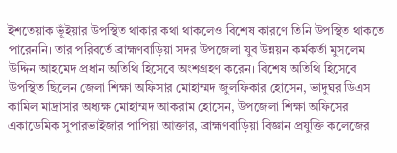ইশতেয়াক ভূঁইয়ার উপস্থিত থাকার কথা থাকলেও বিশেষ কারণে তিনি উপস্থিত থাকতে পারেননি। তার পরিবর্তে ব্রাহ্মণবাড়িয়া সদর উপজেলা যুব উন্নয়ন কর্মকর্তা মুসলেম উদ্দিন আহমেদ প্রধান অতিথি হিসেবে অংশগ্রহণ করেন। বিশেষ অতিথি হিসেবে উপস্থিত ছিলেন জেলা শিক্ষা অফিসার মোহাম্মদ জুলফিকার হোসেন, ভাদুঘর ডিএস কামিল মাদ্রাসার অধ্যক্ষ মোহাম্মদ আকরাম হোসেন, উপজেলা শিক্ষা অফিসের একাডেমিক সুপারভাইজার পাপিয়া আক্তার, ব্রাহ্মণবাড়িয়া বিজ্ঞান প্রযুক্তি কলেজের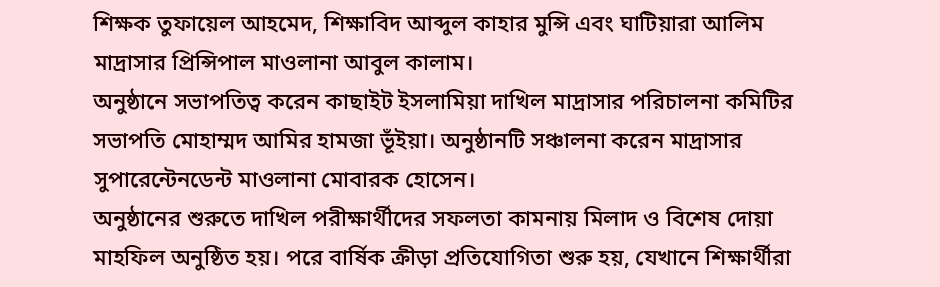শিক্ষক তুফায়েল আহমেদ, শিক্ষাবিদ আব্দুল কাহার মুন্সি এবং ঘাটিয়ারা আলিম মাদ্রাসার প্রিন্সিপাল মাওলানা আবুল কালাম।
অনুষ্ঠানে সভাপতিত্ব করেন কাছাইট ইসলামিয়া দাখিল মাদ্রাসার পরিচালনা কমিটির সভাপতি মোহাম্মদ আমির হামজা ভূঁইয়া। অনুষ্ঠানটি সঞ্চালনা করেন মাদ্রাসার সুপারেন্টেনডেন্ট মাওলানা মোবারক হোসেন।
অনুষ্ঠানের শুরুতে দাখিল পরীক্ষার্থীদের সফলতা কামনায় মিলাদ ও বিশেষ দোয়া মাহফিল অনুষ্ঠিত হয়। পরে বার্ষিক ক্রীড়া প্রতিযোগিতা শুরু হয়, যেখানে শিক্ষার্থীরা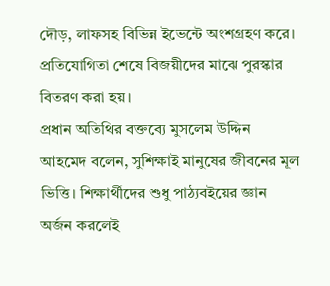দৌড়, লাফসহ বিভিন্ন ইভেন্টে অংশগ্রহণ করে। প্রতিযোগিতা শেষে বিজয়ীদের মাঝে পুরস্কার বিতরণ করা হয়।
প্রধান অতিথির বক্তব্যে মুসলেম উদ্দিন আহমেদ বলেন, সুশিক্ষাই মানুষের জীবনের মূল ভিত্তি। শিক্ষার্থীদের শুধু পাঠ্যবইয়ের জ্ঞান অর্জন করলেই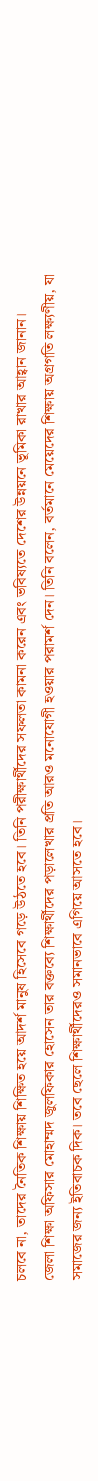চলবে না, তাদের নৈতিক শিক্ষায় শিক্ষিত হয়ে আদর্শ মানুষ হিসেবে গড়ে উঠতে হবে। তিনি পরীক্ষার্থীদের সফলতা কামনা করেন এবং ভবিষ্যতে দেশের উন্নয়নে ভূমিকা রাখার আহ্বান জানান।
জেলা শিক্ষা অফিসার মোহাম্মদ জুলফিকার হোসেন তার বক্তব্যে শিক্ষার্থীদের পড়ালেখার প্রতি আরও মনোযোগী হওয়ার পরামর্শ দেন। তিনি বলেন, বর্তমানে মেয়েদের শিক্ষায় অগ্রগতি লক্ষ্যণীয়, যা সমাজের জন্য ইতিবাচক দিক। তবে ছেলে শিক্ষার্থীদেরও সমানভাবে এগিয়ে আসতে হবে।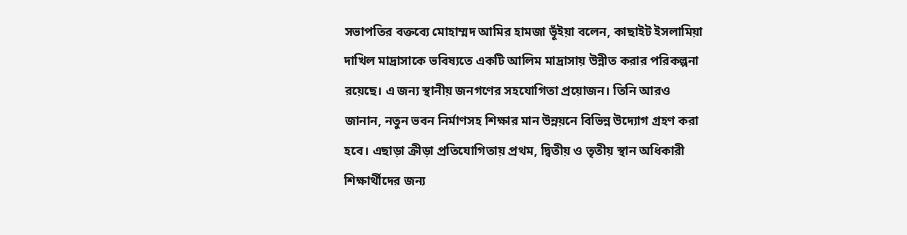সভাপতির বক্তব্যে মোহাম্মদ আমির হামজা ভূঁইয়া বলেন, কাছাইট ইসলামিয়া দাখিল মাদ্রাসাকে ভবিষ্যতে একটি আলিম মাদ্রাসায় উন্নীত করার পরিকল্পনা রয়েছে। এ জন্য স্থানীয় জনগণের সহযোগিতা প্রয়োজন। তিনি আরও জানান, নতুন ভবন নির্মাণসহ শিক্ষার মান উন্নয়নে বিভিন্ন উদ্যোগ গ্রহণ করা হবে। এছাড়া ক্রীড়া প্রতিযোগিতায় প্রথম, দ্বিতীয় ও তৃতীয় স্থান অধিকারী শিক্ষার্থীদের জন্য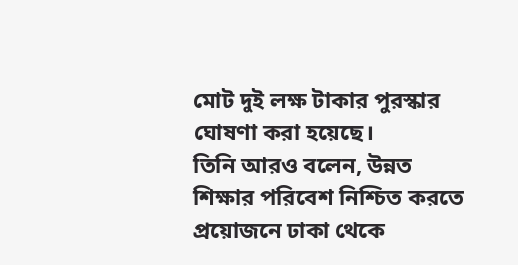মোট দুই লক্ষ টাকার পুরস্কার ঘোষণা করা হয়েছে।
তিনি আরও বলেন, উন্নত শিক্ষার পরিবেশ নিশ্চিত করতে প্রয়োজনে ঢাকা থেকে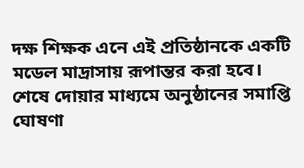দক্ষ শিক্ষক এনে এই প্রতিষ্ঠানকে একটি মডেল মাদ্রাসায় রূপান্তর করা হবে। শেষে দোয়ার মাধ্যমে অনুষ্ঠানের সমাপ্তি ঘোষণা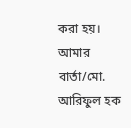করা হয়।
আমার বার্তা/মো. আরিফুল হক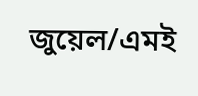জুয়েল/এমই